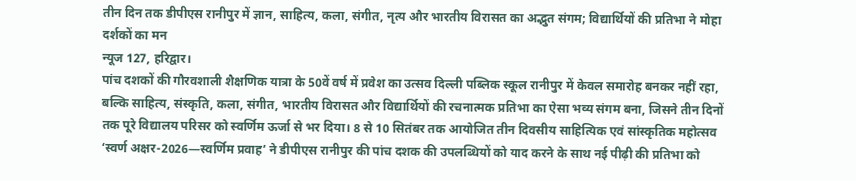तीन दिन तक डीपीएस रानीपुर में ज्ञान, साहित्य, कला, संगीत, नृत्य और भारतीय विरासत का अद्भुत संगम; विद्यार्थियों की प्रतिभा ने मोहा दर्शकों का मन
न्यूज 127, हरिद्वार।
पांच दशकों की गौरवशाली शैक्षणिक यात्रा के 50वें वर्ष में प्रवेश का उत्सव दिल्ली पब्लिक स्कूल रानीपुर में केवल समारोह बनकर नहीं रहा, बल्कि साहित्य, संस्कृति, कला, संगीत, भारतीय विरासत और विद्यार्थियों की रचनात्मक प्रतिभा का ऐसा भव्य संगम बना, जिसने तीन दिनों तक पूरे विद्यालय परिसर को स्वर्णिम ऊर्जा से भर दिया। 8 से 10 सितंबर तक आयोजित तीन दिवसीय साहित्यिक एवं सांस्कृतिक महोत्सव ‘स्वर्ण अक्षर-2026—स्वर्णिम प्रवाह’ ने डीपीएस रानीपुर की पांच दशक की उपलब्धियों को याद करने के साथ नई पीढ़ी की प्रतिभा को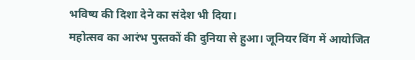भविष्य की दिशा देने का संदेश भी दिया।
महोत्सव का आरंभ पुस्तकों की दुनिया से हुआ। जूनियर विंग में आयोजित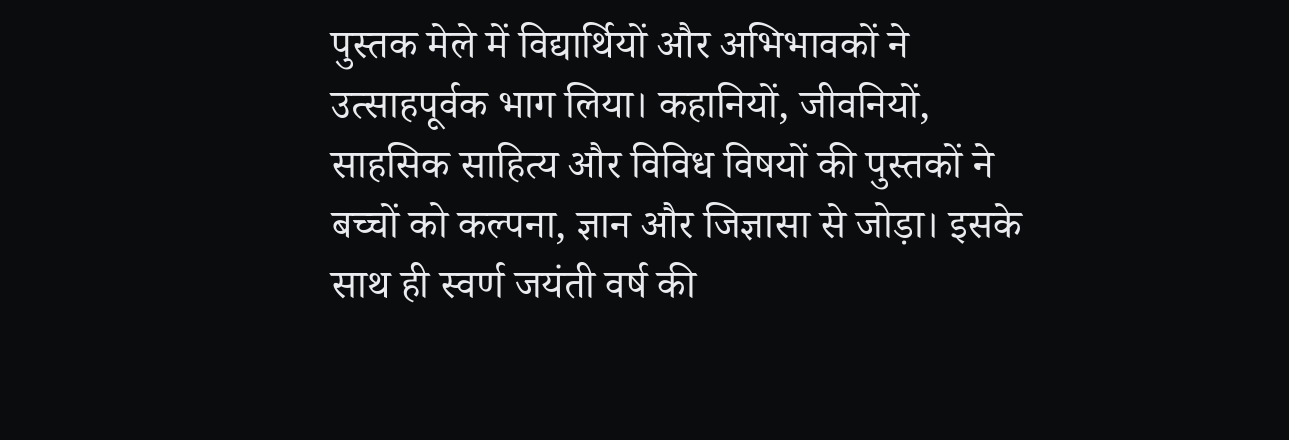पुस्तक मेले में विद्यार्थियों और अभिभावकों ने उत्साहपूर्वक भाग लिया। कहानियों, जीवनियों, साहसिक साहित्य और विविध विषयों की पुस्तकों ने बच्चों को कल्पना, ज्ञान और जिज्ञासा से जोड़ा। इसके साथ ही स्वर्ण जयंती वर्ष की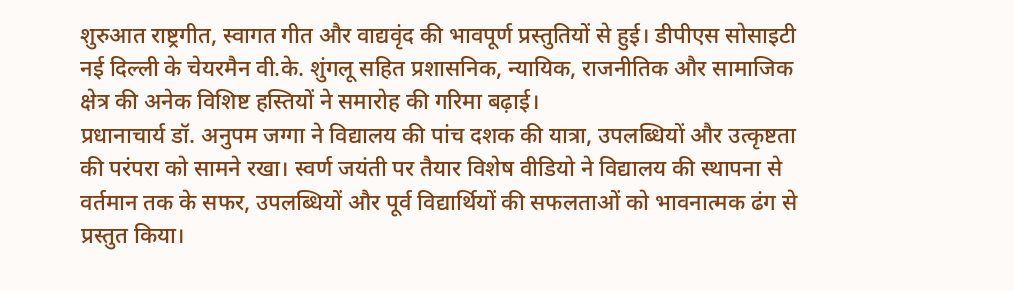शुरुआत राष्ट्रगीत, स्वागत गीत और वाद्यवृंद की भावपूर्ण प्रस्तुतियों से हुई। डीपीएस सोसाइटी नई दिल्ली के चेयरमैन वी.के. शुंगलू सहित प्रशासनिक, न्यायिक, राजनीतिक और सामाजिक क्षेत्र की अनेक विशिष्ट हस्तियों ने समारोह की गरिमा बढ़ाई।
प्रधानाचार्य डॉ. अनुपम जग्गा ने विद्यालय की पांच दशक की यात्रा, उपलब्धियों और उत्कृष्टता की परंपरा को सामने रखा। स्वर्ण जयंती पर तैयार विशेष वीडियो ने विद्यालय की स्थापना से वर्तमान तक के सफर, उपलब्धियों और पूर्व विद्यार्थियों की सफलताओं को भावनात्मक ढंग से प्रस्तुत किया।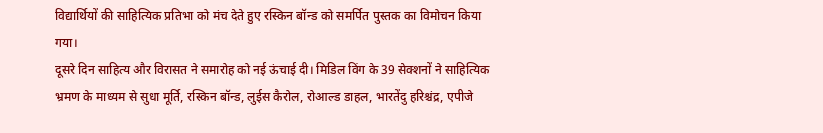विद्यार्थियों की साहित्यिक प्रतिभा को मंच देते हुए रस्किन बॉन्ड को समर्पित पुस्तक का विमोचन किया गया।
दूसरे दिन साहित्य और विरासत ने समारोह को नई ऊंचाई दी। मिडिल विंग के 39 सेक्शनों ने साहित्यिक भ्रमण के माध्यम से सुधा मूर्ति, रस्किन बॉन्ड, लुईस कैरोल, रोआल्ड डाहल, भारतेंदु हरिश्चंद्र, एपीजे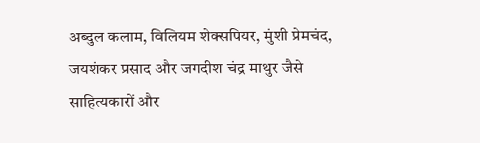अब्दुल कलाम, विलियम शेक्सपियर, मुंशी प्रेमचंद, जयशंकर प्रसाद और जगदीश चंद्र माथुर जैसे साहित्यकारों और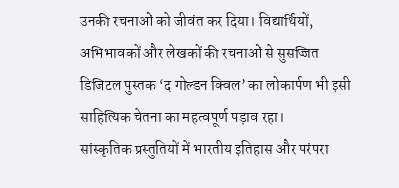उनकी रचनाओं को जीवंत कर दिया। विद्यार्थियों, अभिभावकों और लेखकों की रचनाओं से सुसज्जित डिजिटल पुस्तक ‘द गोल्डन क्विल’ का लोकार्पण भी इसी साहित्यिक चेतना का महत्वपूर्ण पड़ाव रहा।
सांस्कृतिक प्रस्तुतियों में भारतीय इतिहास और परंपरा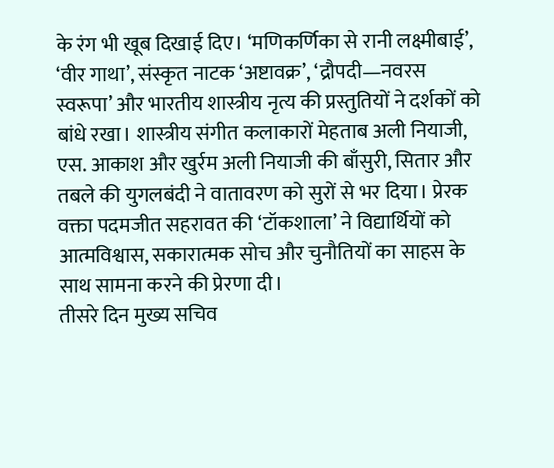के रंग भी खूब दिखाई दिए। ‘मणिकर्णिका से रानी लक्ष्मीबाई’, ‘वीर गाथा’, संस्कृत नाटक ‘अष्टावक्र’, ‘द्रौपदी—नवरस स्वरूपा’ और भारतीय शास्त्रीय नृत्य की प्रस्तुतियों ने दर्शकों को बांधे रखा। शास्त्रीय संगीत कलाकारों मेहताब अली नियाजी, एस. आकाश और खुर्रम अली नियाजी की बाँसुरी, सितार और तबले की युगलबंदी ने वातावरण को सुरों से भर दिया। प्रेरक वक्ता पदमजीत सहरावत की ‘टॉकशाला’ ने विद्यार्थियों को आत्मविश्वास, सकारात्मक सोच और चुनौतियों का साहस के साथ सामना करने की प्रेरणा दी।
तीसरे दिन मुख्य सचिव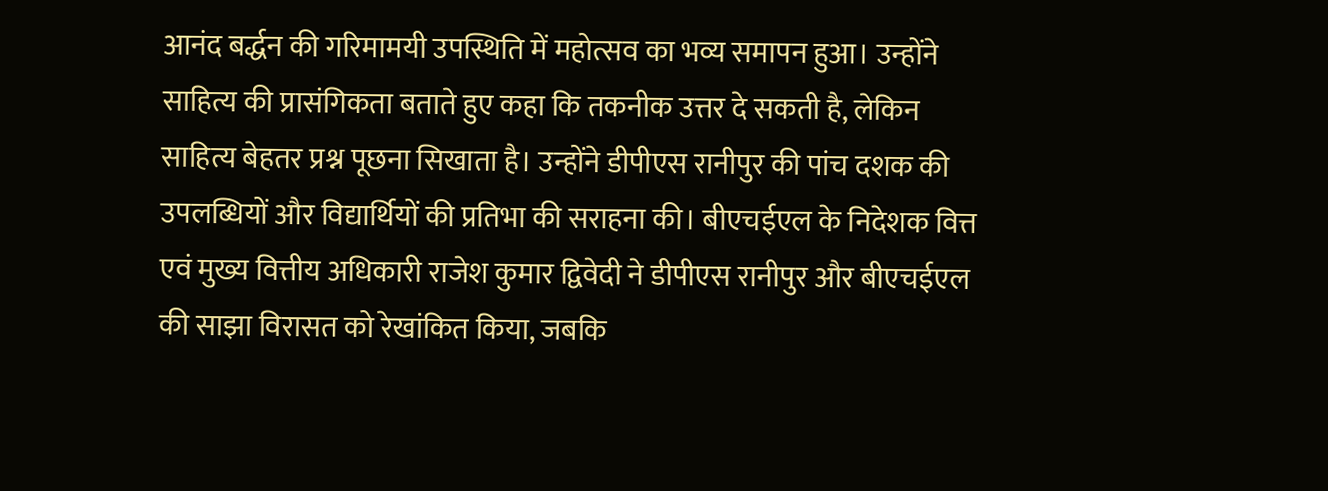आनंद बर्द्धन की गरिमामयी उपस्थिति में महोत्सव का भव्य समापन हुआ। उन्होंने साहित्य की प्रासंगिकता बताते हुए कहा कि तकनीक उत्तर दे सकती है, लेकिन साहित्य बेहतर प्रश्न पूछना सिखाता है। उन्होंने डीपीएस रानीपुर की पांच दशक की उपलब्धियों और विद्यार्थियों की प्रतिभा की सराहना की। बीएचईएल के निदेशक वित्त एवं मुख्य वित्तीय अधिकारी राजेश कुमार द्विवेदी ने डीपीएस रानीपुर और बीएचईएल की साझा विरासत को रेखांकित किया, जबकि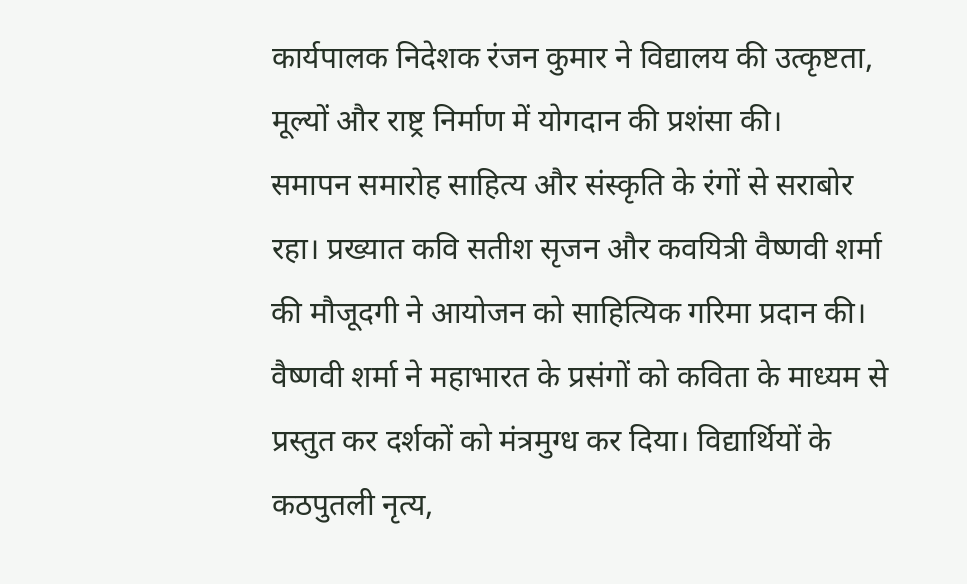कार्यपालक निदेशक रंजन कुमार ने विद्यालय की उत्कृष्टता, मूल्यों और राष्ट्र निर्माण में योगदान की प्रशंसा की।
समापन समारोह साहित्य और संस्कृति के रंगों से सराबोर रहा। प्रख्यात कवि सतीश सृजन और कवयित्री वैष्णवी शर्मा की मौजूदगी ने आयोजन को साहित्यिक गरिमा प्रदान की। वैष्णवी शर्मा ने महाभारत के प्रसंगों को कविता के माध्यम से प्रस्तुत कर दर्शकों को मंत्रमुग्ध कर दिया। विद्यार्थियों के कठपुतली नृत्य,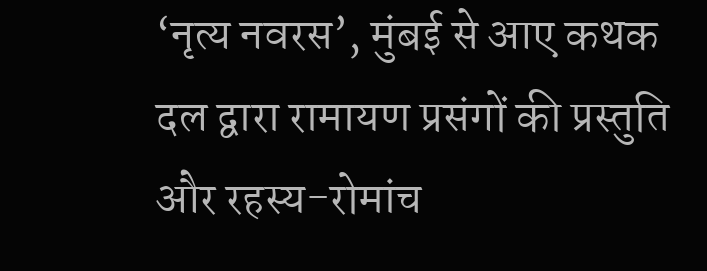‘नृत्य नवरस’, मुंबई से आए कथक दल द्वारा रामायण प्रसंगों की प्रस्तुति और रहस्य-रोमांच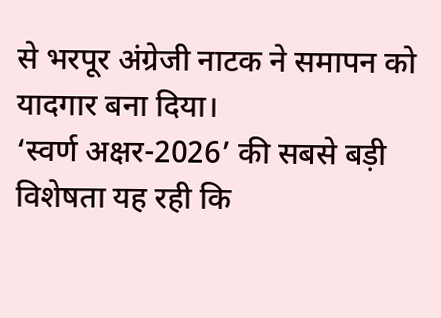से भरपूर अंग्रेजी नाटक ने समापन को यादगार बना दिया।
‘स्वर्ण अक्षर-2026’ की सबसे बड़ी विशेषता यह रही कि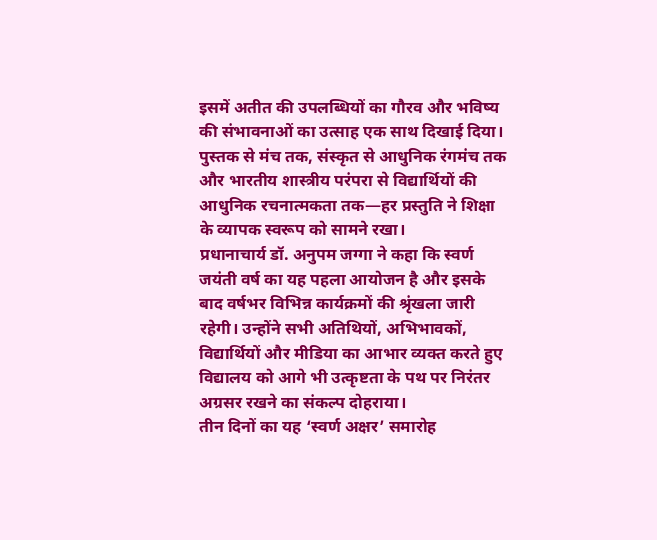इसमें अतीत की उपलब्धियों का गौरव और भविष्य की संभावनाओं का उत्साह एक साथ दिखाई दिया। पुस्तक से मंच तक, संस्कृत से आधुनिक रंगमंच तक और भारतीय शास्त्रीय परंपरा से विद्यार्थियों की आधुनिक रचनात्मकता तक—हर प्रस्तुति ने शिक्षा के व्यापक स्वरूप को सामने रखा।
प्रधानाचार्य डॉ. अनुपम जग्गा ने कहा कि स्वर्ण जयंती वर्ष का यह पहला आयोजन है और इसके बाद वर्षभर विभिन्न कार्यक्रमों की श्रृंखला जारी रहेगी। उन्होंने सभी अतिथियों, अभिभावकों, विद्यार्थियों और मीडिया का आभार व्यक्त करते हुए विद्यालय को आगे भी उत्कृष्टता के पथ पर निरंतर अग्रसर रखने का संकल्प दोहराया।
तीन दिनों का यह ‘स्वर्ण अक्षर’ समारोह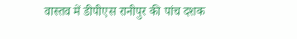वास्तव में डीपीएस रानीपुर की पांच दशक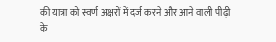की यात्रा को स्वर्ण अक्षरों में दर्ज करने और आने वाली पीढ़ी के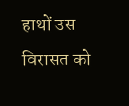हाथों उस विरासत को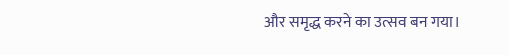और समृद्ध करने का उत्सव बन गया।